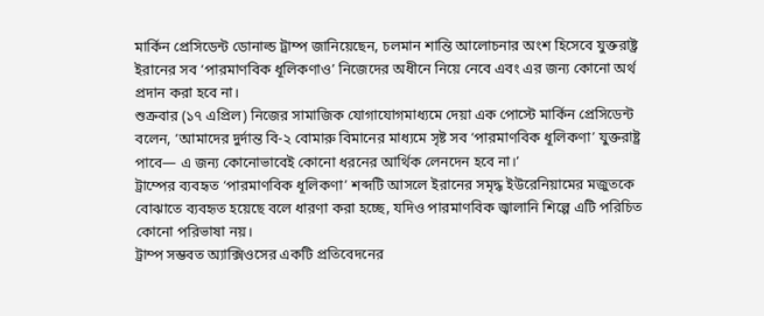মার্কিন প্রেসিডেন্ট ডোনাল্ড ট্রাম্প জানিয়েছেন, চলমান শান্তি আলোচনার অংশ হিসেবে যুক্তরাষ্ট্র ইরানের সব ‘পারমাণবিক ধূলিকণাও’ নিজেদের অধীনে নিয়ে নেবে এবং এর জন্য কোনো অর্থ প্রদান করা হবে না।
শুক্রবার (১৭ এপ্রিল) নিজের সামাজিক যোগাযোগমাধ্যমে দেয়া এক পোস্টে মার্কিন প্রেসিডেন্ট বলেন, ‘আমাদের দুর্দান্ত বি-২ বোমারু বিমানের মাধ্যমে সৃষ্ট সব ‘পারমাণবিক ধূলিকণা’ যুক্তরাষ্ট্র পাবে— এ জন্য কোনোভাবেই কোনো ধরনের আর্থিক লেনদেন হবে না।’
ট্রাম্পের ব্যবহৃত ‘পারমাণবিক ধূলিকণা’ শব্দটি আসলে ইরানের সমৃদ্ধ ইউরেনিয়ামের মজুতকে বোঝাতে ব্যবহৃত হয়েছে বলে ধারণা করা হচ্ছে, যদিও পারমাণবিক জ্বালানি শিল্পে এটি পরিচিত কোনো পরিভাষা নয়।
ট্রাম্প সম্ভবত অ্যাক্সিওসের একটি প্রতিবেদনের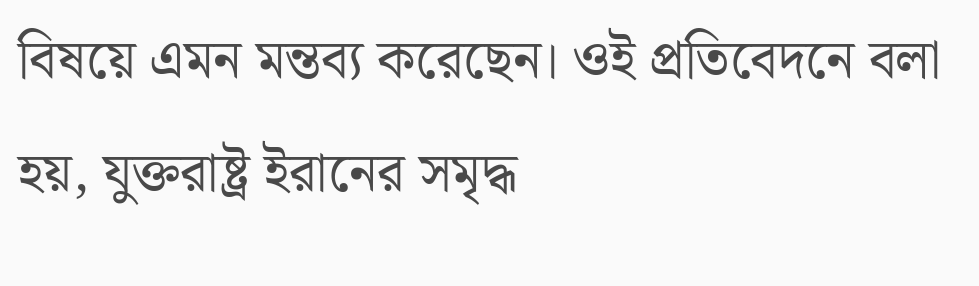বিষয়ে এমন মন্তব্য করেছেন। ওই প্রতিবেদনে বলা হয়, যুক্তরাষ্ট্র ইরানের সমৃদ্ধ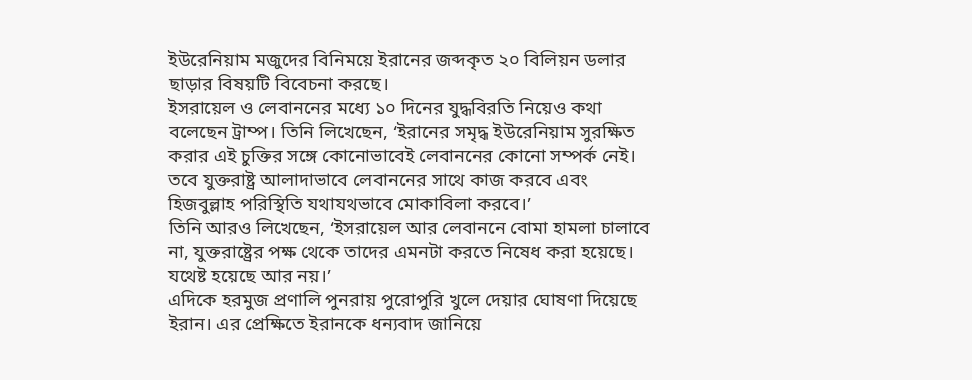ইউরেনিয়াম মজুদের বিনিময়ে ইরানের জব্দকৃত ২০ বিলিয়ন ডলার ছাড়ার বিষয়টি বিবেচনা করছে।
ইসরায়েল ও লেবাননের মধ্যে ১০ দিনের যুদ্ধবিরতি নিয়েও কথা বলেছেন ট্রাম্প। তিনি লিখেছেন, ‘ইরানের সমৃদ্ধ ইউরেনিয়াম সুরক্ষিত করার এই চুক্তির সঙ্গে কোনোভাবেই লেবাননের কোনো সম্পর্ক নেই। তবে যুক্তরাষ্ট্র আলাদাভাবে লেবাননের সাথে কাজ করবে এবং হিজবুল্লাহ পরিস্থিতি যথাযথভাবে মোকাবিলা করবে।’
তিনি আরও লিখেছেন, ‘ইসরায়েল আর লেবাননে বোমা হামলা চালাবে না, যুক্তরাষ্ট্রের পক্ষ থেকে তাদের এমনটা করতে নিষেধ করা হয়েছে। যথেষ্ট হয়েছে আর নয়।’
এদিকে হরমুজ প্রণালি পুনরায় পুরোপুরি খুলে দেয়ার ঘোষণা দিয়েছে ইরান। এর প্রেক্ষিতে ইরানকে ধন্যবাদ জানিয়ে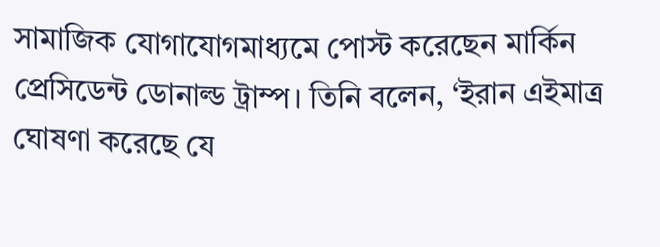সামাজিক যোগাযোগমাধ্যমে পোস্ট করেছেন মার্কিন প্রেসিডেন্ট ডোনাল্ড ট্রাম্প। তিনি বলেন, ‘ইরান এইমাত্র ঘোষণা করেছে যে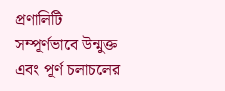প্রণালিটি সম্পূর্ণভাবে উন্মুক্ত এবং পূর্ণ চলাচলের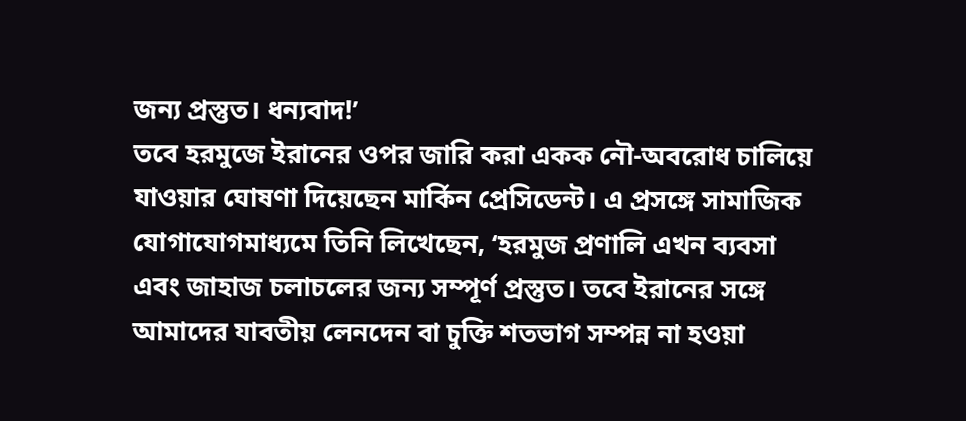জন্য প্রস্তুত। ধন্যবাদ!’
তবে হরমুজে ইরানের ওপর জারি করা একক নৌ-অবরোধ চালিয়ে যাওয়ার ঘোষণা দিয়েছেন মার্কিন প্রেসিডেন্ট। এ প্রসঙ্গে সামাজিক যোগাযোগমাধ্যমে তিনি লিখেছেন, ‘হরমুজ প্রণালি এখন ব্যবসা এবং জাহাজ চলাচলের জন্য সম্পূর্ণ প্রস্তুত। তবে ইরানের সঙ্গে আমাদের যাবতীয় লেনদেন বা চুক্তি শতভাগ সম্পন্ন না হওয়া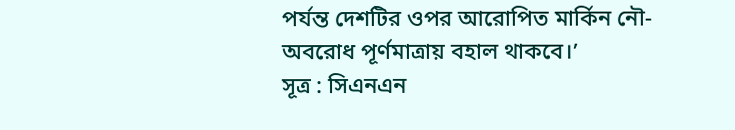পর্যন্ত দেশটির ওপর আরোপিত মার্কিন নৌ-অবরোধ পূর্ণমাত্রায় বহাল থাকবে।’
সূত্র : সিএনএন